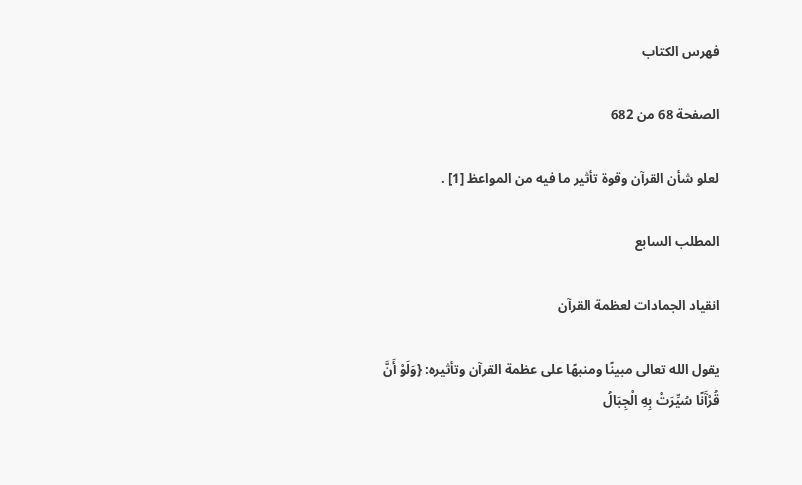فهرس الكتاب

الصفحة 68 من 682

لعلو شأن القرآن وقوة تأثير ما فيه من المواعظ [1] .

المطلب السابع

انقياد الجمادات لعظمة القرآن

يقول الله تعالى مبينًا ومنبهًا على عظمة القرآن وتأثيره: {وَلَوْ أَنَّ قُرْآَنًا سُيِّرَتْ بِهِ الْجِبَالُ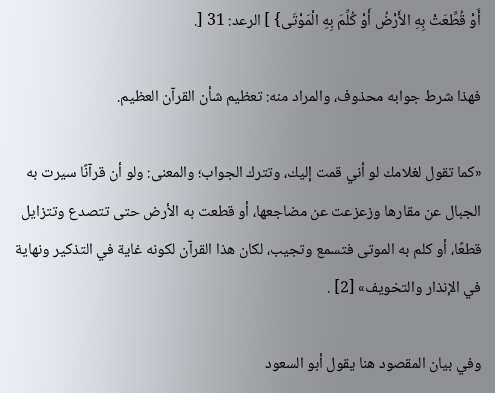أَوْ قُطِّعَتْ بِهِ الأَرْضُ أَوْ كُلِّمَ بِهِ الْمَوْتَى} ] الرعد: 31 [.

فهذا شرط جوابه محذوف، والمراد منه: تعظيم شأن القرآن العظيم.

«كما تقول لغلامك لو أني قمت إليك، وتترك الجواب؛ والمعنى: ولو أن قرآنًا سيرت به الجبال عن مقارها وزعزعت عن مضاجعها، أو قطعت به الأرض حتى تتصدع وتتزايل قطعًا، أو كلم به الموتى فتسمع وتجيب، لكان هذا القرآن لكونه غاية في التذكير ونهاية في الإنذار والتخويف» [2] .

وفي بيان المقصود هنا يقول أبو السعود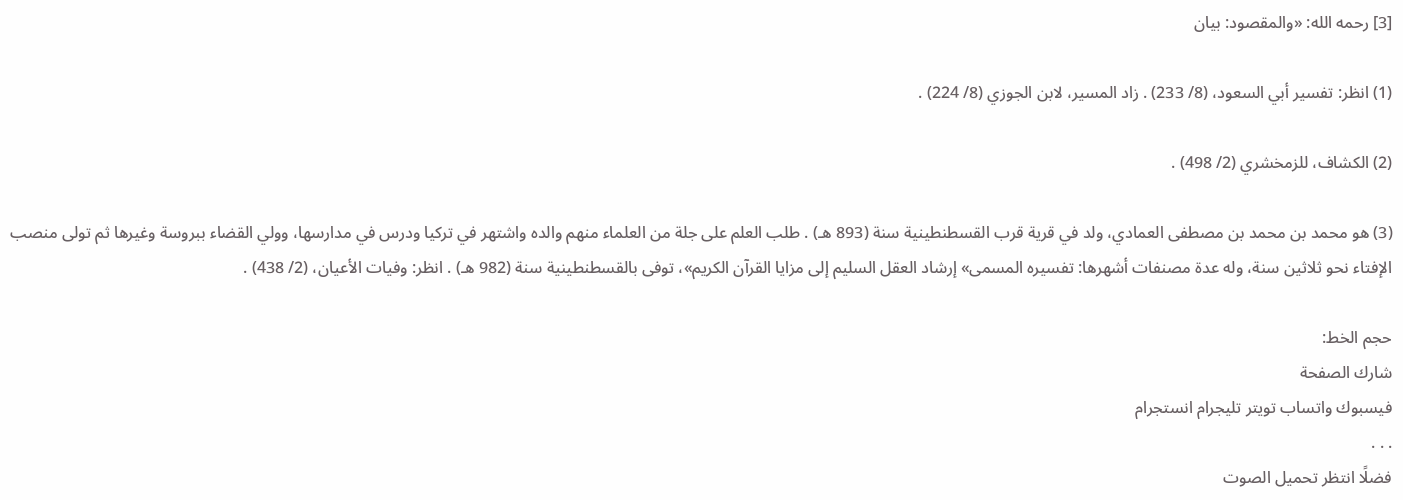[3] رحمه الله: «والمقصود: بيان

(1) انظر: تفسير أبي السعود، (8/ 233) . زاد المسير، لابن الجوزي (8/ 224) .

(2) الكشاف، للزمخشري (2/ 498) .

(3) هو محمد بن محمد بن مصطفى العمادي، ولد في قرية قرب القسطنطينية سنة (893 هـ) . طلب العلم على جلة من العلماء منهم والده واشتهر في تركيا ودرس في مدارسها، وولي القضاء ببروسة وغيرها ثم تولى منصب الإفتاء نحو ثلاثين سنة، وله عدة مصنفات أشهرها: تفسيره المسمى» إرشاد العقل السليم إلى مزايا القرآن الكريم»، توفى بالقسطنطينية سنة (982 هـ) . انظر: وفيات الأعيان، (2/ 438) .

حجم الخط:
شارك الصفحة
فيسبوك واتساب تويتر تليجرام انستجرام
. . .
فضلًا انتظر تحميل الصوت